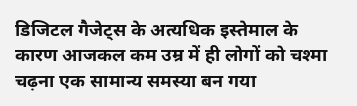डिजिटल गैजेट्स के अत्यधिक इस्तेमाल के कारण आजकल कम उम्र में ही लोगों को चश्मा चढ़ना एक सामान्य समस्या बन गया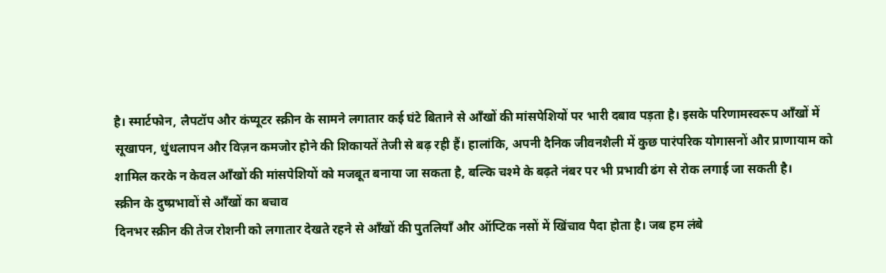है। स्मार्टफोन, लैपटॉप और कंप्यूटर स्क्रीन के सामने लगातार कई घंटे बिताने से आँखों की मांसपेशियों पर भारी दबाव पड़ता है। इसके परिणामस्वरूप आँखों में सूखापन, धुंधलापन और विज़न कमजोर होने की शिकायतें तेजी से बढ़ रही हैं। हालांकि, अपनी दैनिक जीवनशैली में कुछ पारंपरिक योगासनों और प्राणायाम को शामिल करके न केवल आँखों की मांसपेशियों को मजबूत बनाया जा सकता है, बल्कि चश्मे के बढ़ते नंबर पर भी प्रभावी ढंग से रोक लगाई जा सकती है।
स्क्रीन के दुष्प्रभावों से आँखों का बचाव
दिनभर स्क्रीन की तेज रोशनी को लगातार देखते रहने से आँखों की पुतलियाँ और ऑप्टिक नसों में खिंचाव पैदा होता है। जब हम लंबे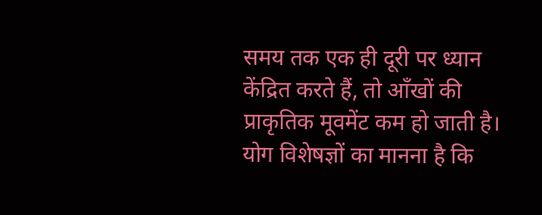समय तक एक ही दूरी पर ध्यान केंद्रित करते हैं, तो आँखों की प्राकृतिक मूवमेंट कम हो जाती है। योग विशेषज्ञों का मानना है कि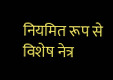नियमित रूप से विशेष नेत्र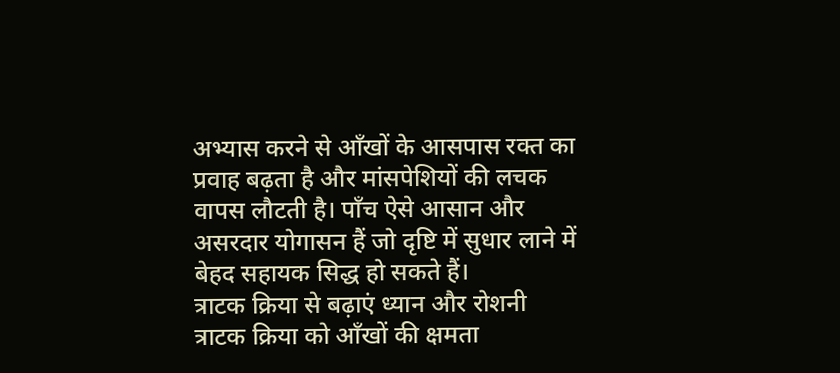अभ्यास करने से आँखों के आसपास रक्त का प्रवाह बढ़ता है और मांसपेशियों की लचक वापस लौटती है। पाँच ऐसे आसान और असरदार योगासन हैं जो दृष्टि में सुधार लाने में बेहद सहायक सिद्ध हो सकते हैं।
त्राटक क्रिया से बढ़ाएं ध्यान और रोशनी
त्राटक क्रिया को आँखों की क्षमता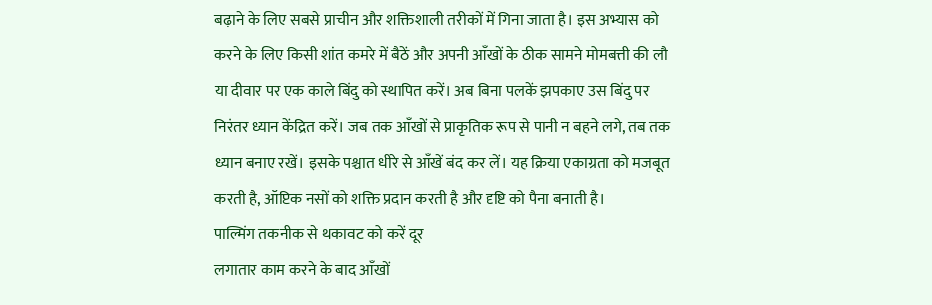बढ़ाने के लिए सबसे प्राचीन और शक्तिशाली तरीकों में गिना जाता है। इस अभ्यास को करने के लिए किसी शांत कमरे में बैठें और अपनी आँखों के ठीक सामने मोमबत्ती की लौ या दीवार पर एक काले बिंदु को स्थापित करें। अब बिना पलकें झपकाए उस बिंदु पर निरंतर ध्यान केंद्रित करें। जब तक आँखों से प्राकृतिक रूप से पानी न बहने लगे, तब तक ध्यान बनाए रखें। इसके पश्चात धीरे से आँखें बंद कर लें। यह क्रिया एकाग्रता को मजबूत करती है, ऑप्टिक नसों को शक्ति प्रदान करती है और दृष्टि को पैना बनाती है।
पाल्मिंग तकनीक से थकावट को करें दूर
लगातार काम करने के बाद आँखों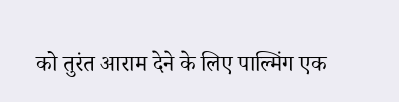को तुरंत आराम देने के लिए पाल्मिंग एक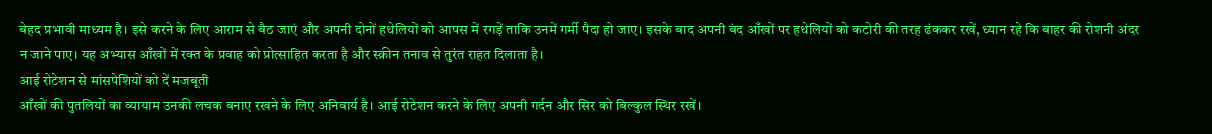बेहद प्रभावी माध्यम है। इसे करने के लिए आराम से बैठ जाएं और अपनी दोनों हथेलियों को आपस में रगड़ें ताकि उनमें गर्मी पैदा हो जाए। इसके बाद अपनी बंद आँखों पर हथेलियों को कटोरी की तरह ढंककर रखें, ध्यान रहे कि बाहर की रोशनी अंदर न जाने पाए। यह अभ्यास आँखों में रक्त के प्रवाह को प्रोत्साहित करता है और स्क्रीन तनाव से तुरंत राहत दिलाता है।
आई रोटेशन से मांसपेशियों को दें मजबूती
आँखों की पुतलियों का व्यायाम उनकी लचक बनाए रखने के लिए अनिवार्य है। आई रोटेशन करने के लिए अपनी गर्दन और सिर को बिल्कुल स्थिर रखें।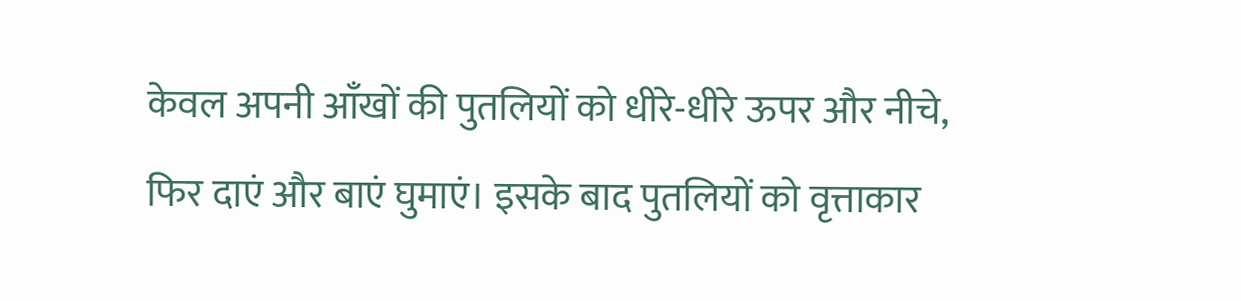केवल अपनी आँखों की पुतलियों को धीरे-धीरे ऊपर और नीचे, फिर दाएं और बाएं घुमाएं। इसके बाद पुतलियों को वृत्ताकार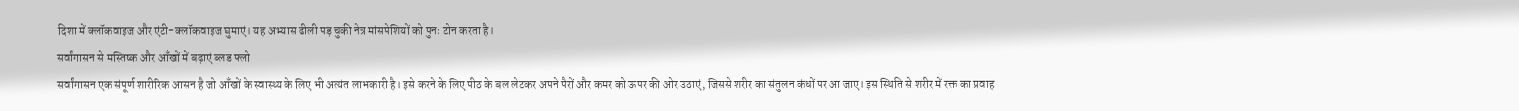दिशा में क्लॉकवाइज और एंटी-क्लॉकवाइज घुमाएं। यह अभ्यास ढीली पड़ चुकी नेत्र मांसपेशियों को पुनः टोन करता है।
सर्वांगासन से मस्तिष्क और आँखों में बढ़ाएं ब्लड फ्लो
सर्वांगासन एक संपूर्ण शारीरिक आसन है जो आँखों के स्वास्थ्य के लिए भी अत्यंत लाभकारी है। इसे करने के लिए पीठ के बल लेटकर अपने पैरों और कमर को ऊपर की ओर उठाएं, जिससे शरीर का संतुलन कंधों पर आ जाए। इस स्थिति से शरीर में रक्त का प्रवाह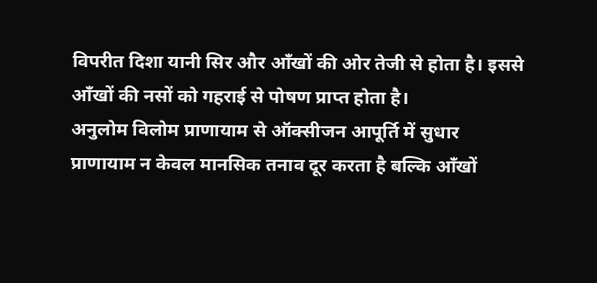विपरीत दिशा यानी सिर और आँखों की ओर तेजी से होता है। इससे आँखों की नसों को गहराई से पोषण प्राप्त होता है।
अनुलोम विलोम प्राणायाम से ऑक्सीजन आपूर्ति में सुधार
प्राणायाम न केवल मानसिक तनाव दूर करता है बल्कि आँखों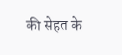की सेहत के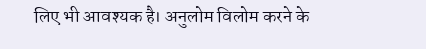लिए भी आवश्यक है। अनुलोम विलोम करने के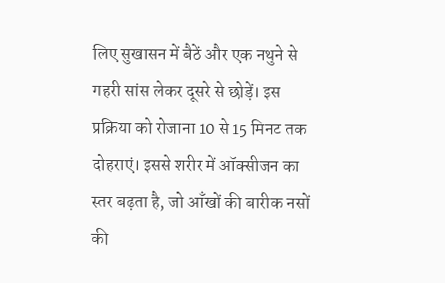लिए सुखासन में बैठें और एक नथुने से गहरी सांस लेकर दूसरे से छोड़ें। इस प्रक्रिया को रोजाना 10 से 15 मिनट तक दोहराएं। इससे शरीर में ऑक्सीजन का स्तर बढ़ता है, जो आँखों की बारीक नसों की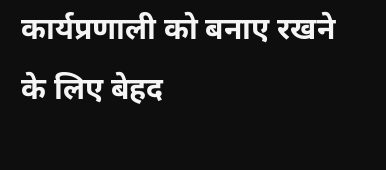कार्यप्रणाली को बनाए रखने के लिए बेहद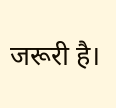जरूरी है।